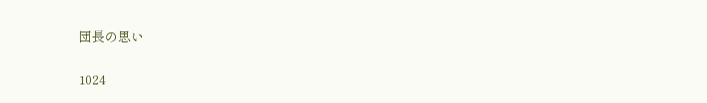団長の思い

1024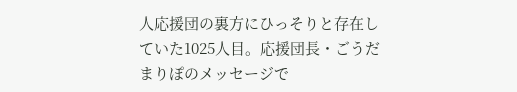人応援団の裏方にひっそりと存在していた1025人目。応援団長・ごうだまりぽのメッセージで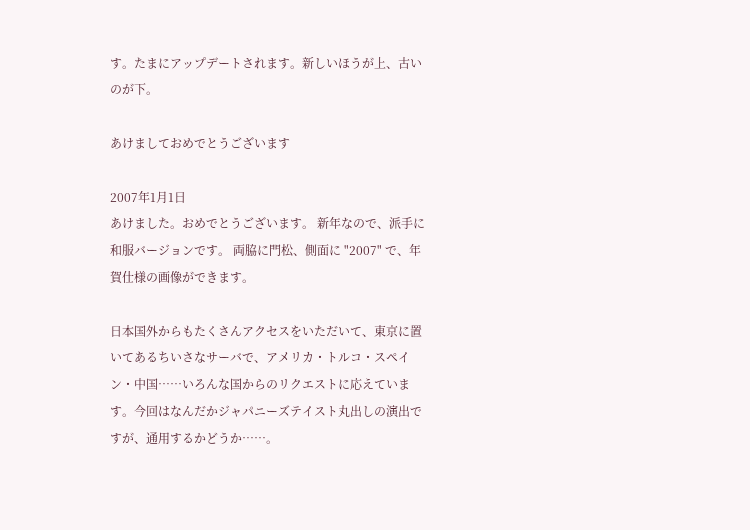す。たまにアップデートされます。新しいほうが上、古いのが下。

あけましておめでとうございます

2007年1月1日
あけました。おめでとうございます。 新年なので、派手に和服バージョンです。 両脇に門松、側面に "2007" で、年賀仕様の画像ができます。

日本国外からもたくさんアクセスをいただいて、東京に置いてあるちいさなサーバで、アメリカ・トルコ・スペイン・中国……いろんな国からのリクエストに応えています。今回はなんだかジャパニーズテイスト丸出しの演出ですが、通用するかどうか……。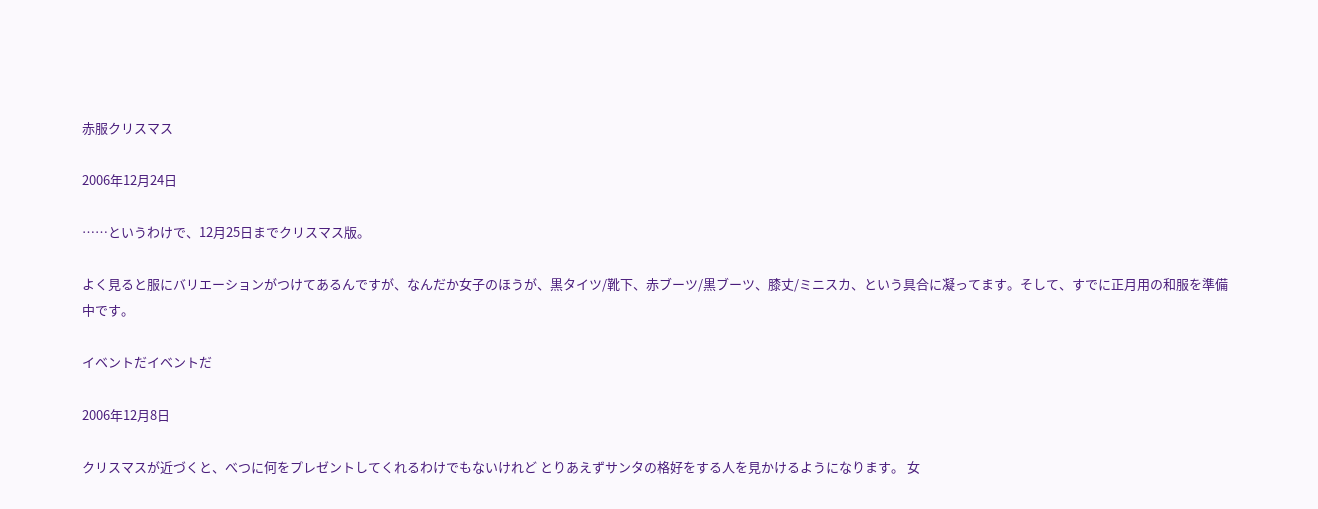赤服クリスマス

2006年12月24日

……というわけで、12月25日までクリスマス版。

よく見ると服にバリエーションがつけてあるんですが、なんだか女子のほうが、黒タイツ/靴下、赤ブーツ/黒ブーツ、膝丈/ミニスカ、という具合に凝ってます。そして、すでに正月用の和服を準備中です。

イベントだイベントだ

2006年12月8日

クリスマスが近づくと、べつに何をプレゼントしてくれるわけでもないけれど とりあえずサンタの格好をする人を見かけるようになります。 女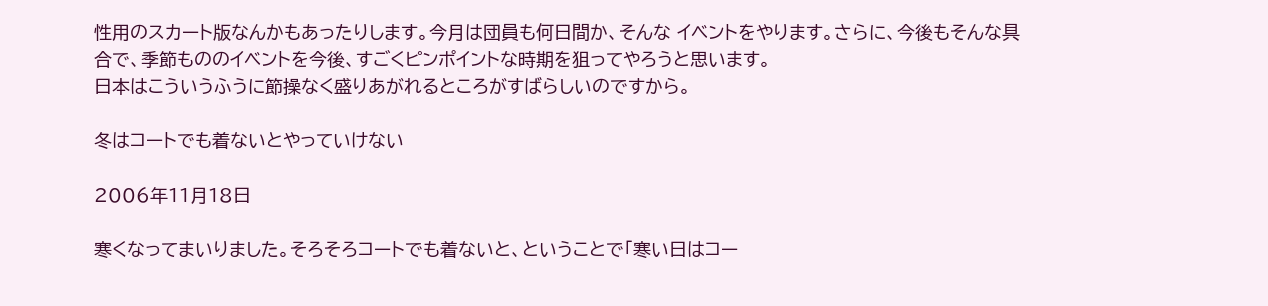性用のスカート版なんかもあったりします。今月は団員も何日間か、そんな イベントをやります。さらに、今後もそんな具合で、季節もののイベントを今後、すごくピンポイントな時期を狙ってやろうと思います。
日本はこういうふうに節操なく盛りあがれるところがすばらしいのですから。

冬はコートでも着ないとやっていけない

2006年11月18日

寒くなってまいりました。そろそろコートでも着ないと、ということで「寒い日はコー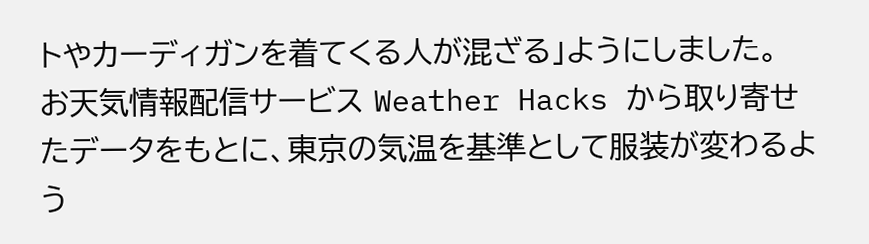トやカーディガンを着てくる人が混ざる」ようにしました。 お天気情報配信サービス Weather Hacks から取り寄せたデータをもとに、東京の気温を基準として服装が変わるよう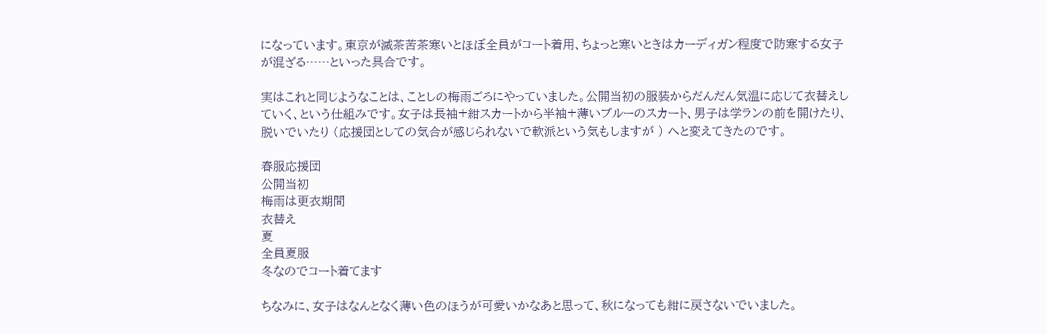になっています。東京が滅茶苦茶寒いとほぼ全員がコート着用、ちょっと寒いときはカーディガン程度で防寒する女子が混ざる……といった具合です。

実はこれと同じようなことは、ことしの梅雨ごろにやっていました。公開当初の服装からだんだん気温に応じて衣替えしていく、という仕組みです。女子は長袖+紺スカートから半袖+薄いブルーのスカート、男子は学ランの前を開けたり、脱いでいたり (応援団としての気合が感じられないで軟派という気もしますが ) へと変えてきたのです。

春服応援団
公開当初
梅雨は更衣期間
衣替え
夏
全員夏服
冬なのでコート着てます

ちなみに、女子はなんとなく薄い色のほうが可愛いかなあと思って、秋になっても紺に戻さないでいました。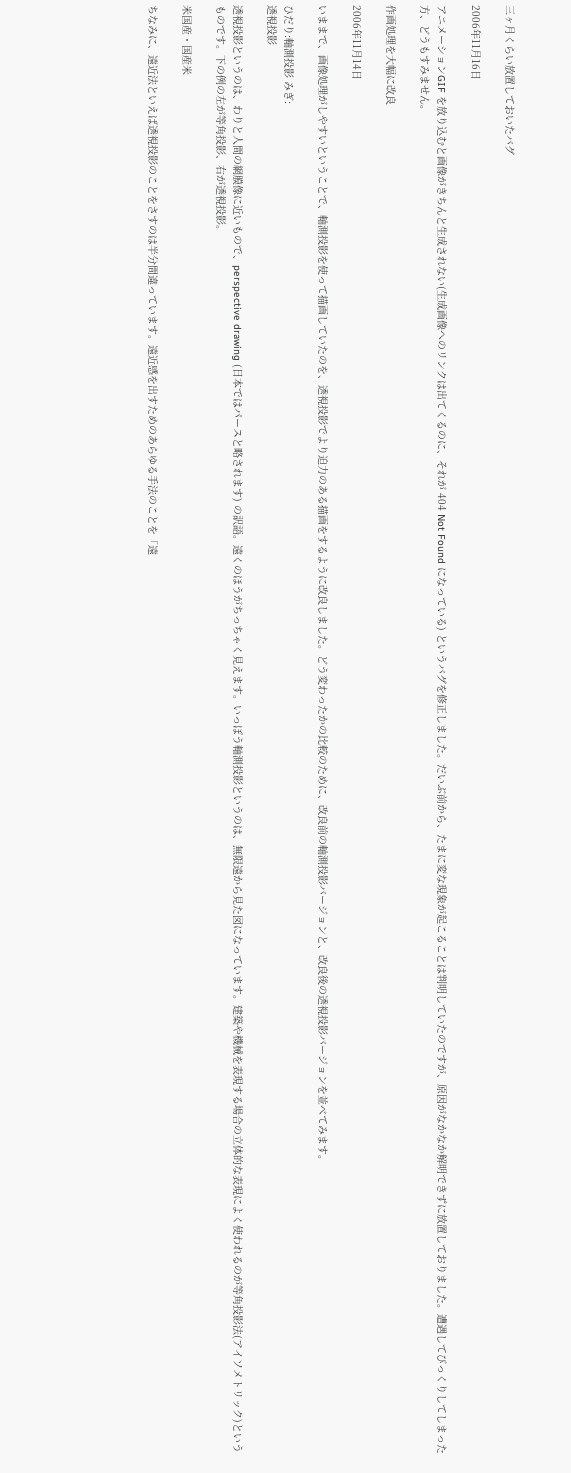三ヶ月くらい放置しておいたバグ

2006年11月16日

アニメーションGIF を放り込むと画像がきちんと生成されない(生成画像へのリンクは出てくるのに、それが 404 Not Found になっている) というバグを修正しました。だいぶ前から、たまに変な現象が起こることは判明していたのですが、原因がなかなか解明できずに放置しておりました。遭遇してびっくりしてしまった方、どうもすみません。

作画処理を大幅に改良

2006年11月14日

いままで、画像処理がしやすいということで、軸測投影を使って描画していたのを、透視投影でより迫力のある描画をするように改良しました。どう変わったかの比較のために、改良前の軸測投影バージョンと、改良後の透視投影バージョンを並べてみます。

ひだり:軸測投影 みぎ:
透視投影

透視投影というのは、わりと人間の網膜像に近いもので、perspective drawing (日本ではパースと略されます) の訳語。遠くのほうがちっちゃく見えます。いっぽう軸測投影というのは、無限遠から見た図になっています。建築や機械を表現する場合の立体的な表現によく使われるのが等角投影法(アイソメトリック)というものです。下の例の左が等角投影、右が透視投影。

米国産・国産米

ちなみに、遠近法といえば透視投影のことをさすのは半分間違っています。遠近感を出すためのあらゆる手法のことを「遠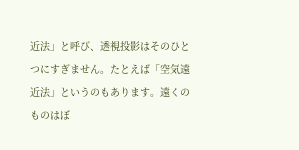近法」と呼び、透視投影はそのひとつにすぎません。たとえば「空気遠近法」というのもあります。遠くのものはぼ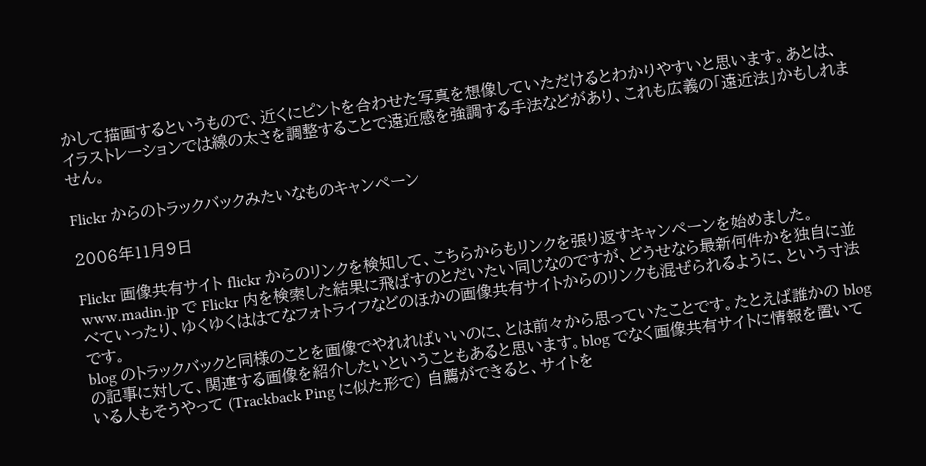かして描画するというもので、近くにピントを合わせた写真を想像していただけるとわかりやすいと思います。あとは、イラストレーションでは線の太さを調整することで遠近感を強調する手法などがあり、これも広義の「遠近法」かもしれません。

Flickr からのトラックバックみたいなものキャンペーン

2006年11月9日

Flickr 画像共有サイト flickr からのリンクを検知して、こちらからもリンクを張り返すキャンペーンを始めました。www.madin.jp で Flickr 内を検索した結果に飛ばすのとだいたい同じなのですが、どうせなら最新何件かを独自に並べていったり、ゆくゆくははてなフォトライフなどのほかの画像共有サイトからのリンクも混ぜられるように、という寸法です。
blog のトラックバックと同様のことを画像でやれればいいのに、とは前々から思っていたことです。たとえば誰かの blog の記事に対して、関連する画像を紹介したいということもあると思います。blog でなく画像共有サイトに情報を置いている人もそうやって (Trackback Ping に似た形で) 自薦ができると、サイトを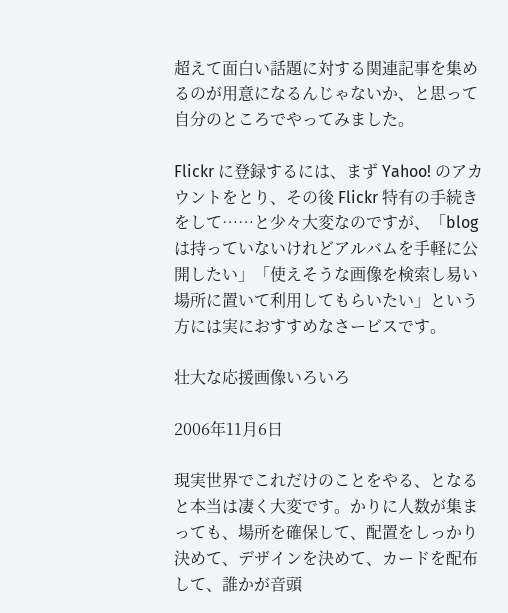超えて面白い話題に対する関連記事を集めるのが用意になるんじゃないか、と思って自分のところでやってみました。

Flickr に登録するには、まず Yahoo! のアカウントをとり、その後 Flickr 特有の手続きをして……と少々大変なのですが、「blog は持っていないけれどアルバムを手軽に公開したい」「使えそうな画像を検索し易い場所に置いて利用してもらいたい」という方には実におすすめなさービスです。

壮大な応援画像いろいろ

2006年11月6日

現実世界でこれだけのことをやる、となると本当は凄く大変です。かりに人数が集まっても、場所を確保して、配置をしっかり決めて、デザインを決めて、カードを配布して、誰かが音頭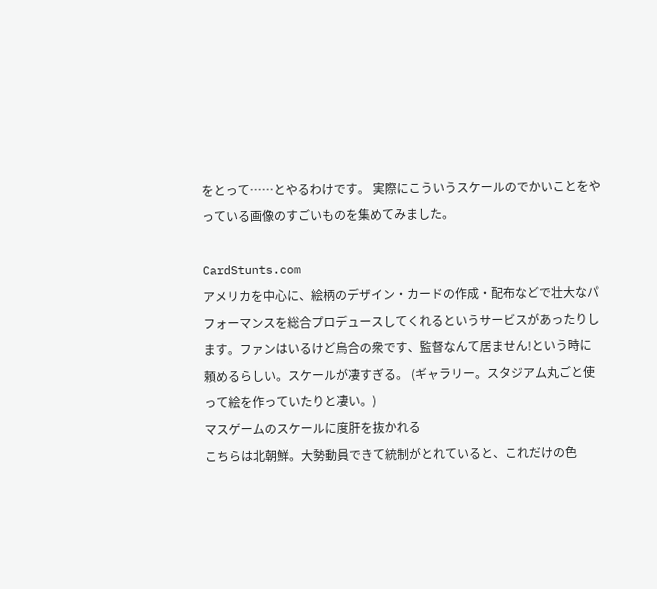をとって……とやるわけです。 実際にこういうスケールのでかいことをやっている画像のすごいものを集めてみました。

CardStunts.com
アメリカを中心に、絵柄のデザイン・カードの作成・配布などで壮大なパフォーマンスを総合プロデュースしてくれるというサービスがあったりします。ファンはいるけど烏合の衆です、監督なんて居ません!という時に頼めるらしい。スケールが凄すぎる。 (ギャラリー。スタジアム丸ごと使って絵を作っていたりと凄い。)
マスゲームのスケールに度肝を抜かれる
こちらは北朝鮮。大勢動員できて統制がとれていると、これだけの色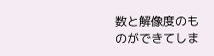数と解像度のものができてしま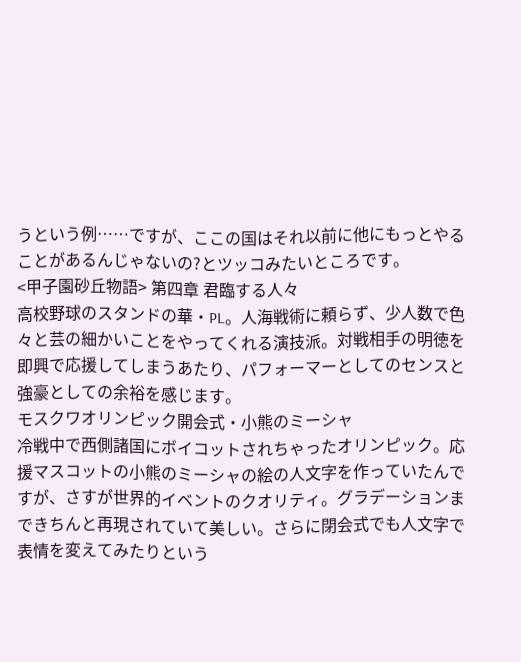うという例……ですが、ここの国はそれ以前に他にもっとやることがあるんじゃないの?とツッコみたいところです。
<甲子園砂丘物語> 第四章 君臨する人々
高校野球のスタンドの華・PL。人海戦術に頼らず、少人数で色々と芸の細かいことをやってくれる演技派。対戦相手の明徳を即興で応援してしまうあたり、パフォーマーとしてのセンスと強豪としての余裕を感じます。
モスクワオリンピック開会式・小熊のミーシャ
冷戦中で西側諸国にボイコットされちゃったオリンピック。応援マスコットの小熊のミーシャの絵の人文字を作っていたんですが、さすが世界的イベントのクオリティ。グラデーションまできちんと再現されていて美しい。さらに閉会式でも人文字で表情を変えてみたりという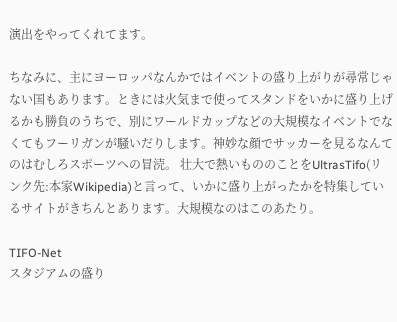演出をやってくれてます。

ちなみに、主にヨーロッパなんかではイベントの盛り上がりが尋常じゃない国もあります。ときには火気まで使ってスタンドをいかに盛り上げるかも勝負のうちで、別にワールドカップなどの大規模なイベントでなくてもフーリガンが騒いだりします。神妙な顔でサッカーを見るなんてのはむしろスポーツへの冒涜。 壮大で熱いもののことをUltrasTifo(リンク先:本家Wikipedia)と言って、いかに盛り上がったかを特集しているサイトがきちんとあります。大規模なのはこのあたり。

TIFO-Net
スタジアムの盛り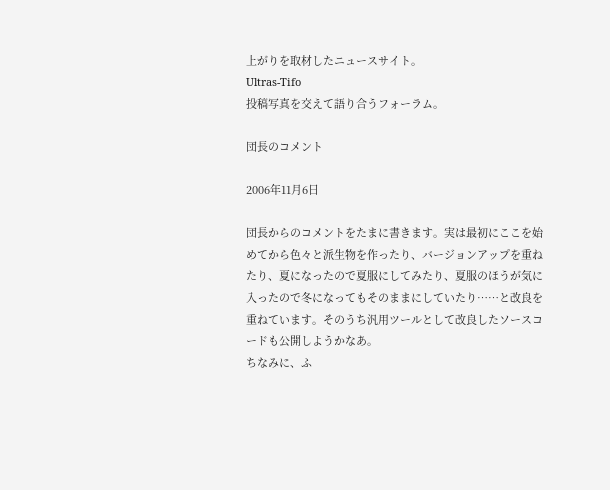上がりを取材したニュースサイト。
Ultras-Tifo
投稿写真を交えて語り合うフォーラム。

団長のコメント

2006年11月6日

団長からのコメントをたまに書きます。実は最初にここを始めてから色々と派生物を作ったり、バージョンアップを重ねたり、夏になったので夏服にしてみたり、夏服のほうが気に入ったので冬になってもそのままにしていたり……と改良を重ねています。そのうち汎用ツールとして改良したソースコードも公開しようかなあ。
ちなみに、ふ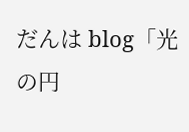だんは blog「光の円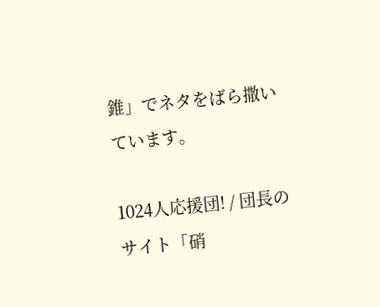錐」でネタをばら撒いています。

1024人応援団! / 団長のサイト「硝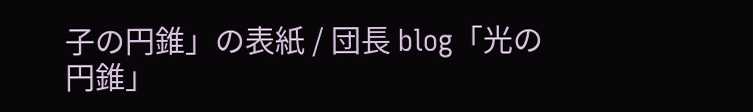子の円錐」の表紙 / 団長 blog「光の円錐」